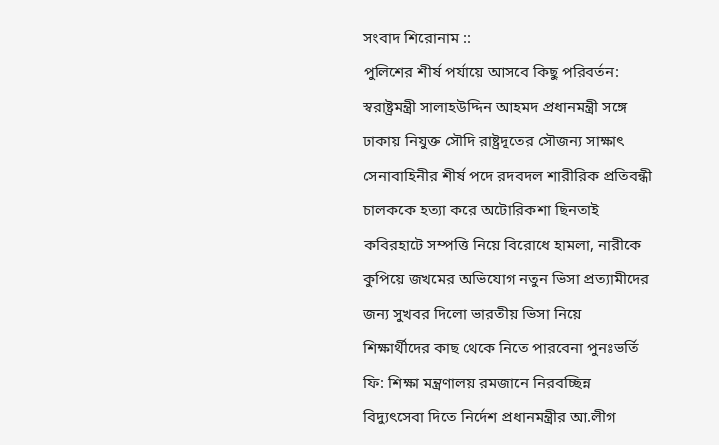সংবাদ শিরোনাম ::
পুলিশের শীর্ষ পর্যায়ে আসবে কিছু পরিবর্তন: স্বরাষ্ট্রমন্ত্রী সালাহউদ্দিন আহমদ প্রধানমন্ত্রী সঙ্গে ঢাকায় নিযুক্ত সৌদি রাষ্ট্রদূতের সৌজন্য সাক্ষাৎ সেনাবাহিনীর শীর্ষ পদে রদবদল শারীরিক প্রতিবন্ধী চালককে হত্যা করে অটোরিকশা ছিনতাই কবিরহাটে সম্পত্তি নিয়ে বিরোধে হামলা, নারীকে কুপিয়ে জখমের অভিযোগ নতুন ভিসা প্রত্যামীদের জন্য সুখবর দিলো ভারতীয় ভিসা নিয়ে শিক্ষার্থীদের কাছ থেকে নিতে পারবেনা পুনঃভর্তি ফি: শিক্ষা মন্ত্রণালয় রমজানে নিরবচ্ছিন্ন বিদ্যুৎসেবা দিতে নির্দেশ প্রধানমন্ত্রীর আ.লীগ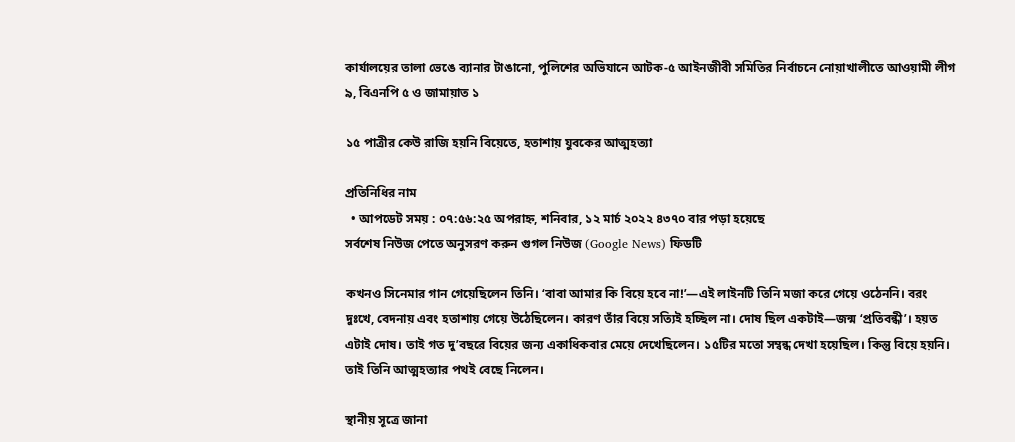কার্যালয়ের তালা ভেঙে ব্যানার টাঙানো, পুলিশের অভিযানে আটক-৫ আইনজীবী সমিতির নির্বাচনে নোয়াখালীতে আওয়ামী লীগ ৯, বিএনপি ৫ ও জামায়াত ১

১৫ পাত্রীর কেউ রাজি হয়নি বিয়েতে, হতাশায় যুবকের আত্মহত্যা

প্রতিনিধির নাম
  • আপডেট সময় : ০৭:৫৬:২৫ অপরাহ্ন, শনিবার, ১২ মার্চ ২০২২ ৪৩৭০ বার পড়া হয়েছে
সর্বশেষ নিউজ পেতে অনুসরণ করুন গুগল নিউজ (Google News) ফিডটি

কখনও সিনেমার গান গেয়েছিলেন তিনি। ‘বাবা আমার কি বিয়ে হবে না!’—এই লাইনটি তিনি মজা করে গেয়ে ওঠেননি। বরং দুঃখে, বেদনায় এবং হতাশায় গেয়ে উঠেছিলেন। কারণ তাঁর বিয়ে সত্যিই হচ্ছিল না। দোষ ছিল একটাই—জন্ম ‘প্রতিবন্ধী’। হয়ত এটাই দোষ। তাই গত দু’বছরে বিয়ের জন্য একাধিকবার মেয়ে দেখেছিলেন। ১৫টির মতো সম্বন্ধ দেখা হয়েছিল। কিন্তু বিয়ে হয়নি। তাই তিনি আত্মহত্যার পথই বেছে নিলেন।

স্থানীয় সূত্রে জানা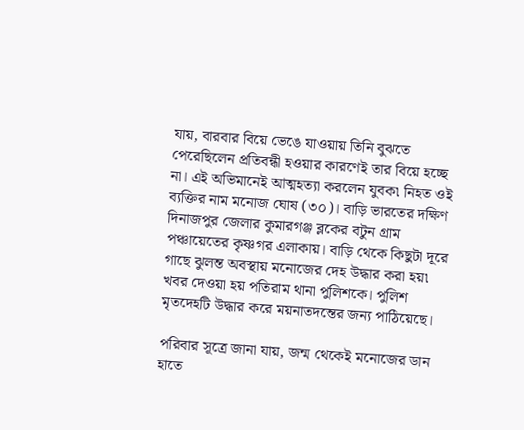যায়, বারবার বিয়ে ভেঙে যাওয়ায় তিনি বুঝতে পেরেছিলেন প্রতিবন্ধী হওয়ার কারণেই তার বিয়ে হচ্ছে না। এই অভিমানেই আত্মহত্যা করলেন যুবক৷ নিহত ওই ব্যক্তির নাম মনোজ ঘোষ (৩০)। বাড়ি ভারতের দক্ষিণ দিনাজপুর জেলার কুমারগঞ্জ ব্লকের বটুন গ্রাম পঞ্চায়েতের কৃষ্ণগর এলাকায়। বাড়ি থেকে কিছুটা দূরে গাছে ঝুলন্ত অবস্থায় মনোজের দেহ উদ্ধার করা হয়৷ খবর দেওয়া হয় পতিরাম থানা পুলিশকে। পুলিশ মৃতদেহটি উদ্ধার করে ময়নাতদন্তের জন্য পাঠিয়েছে।

পরিবার সূত্রে জানা যায়, জন্ম থেকেই মনোজের ডান হাতে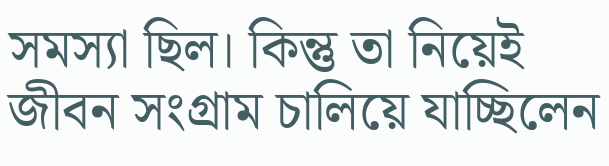সমস্যা ছিল। কিন্তু তা নিয়েই জীবন সংগ্রাম চালিয়ে যাচ্ছিলেন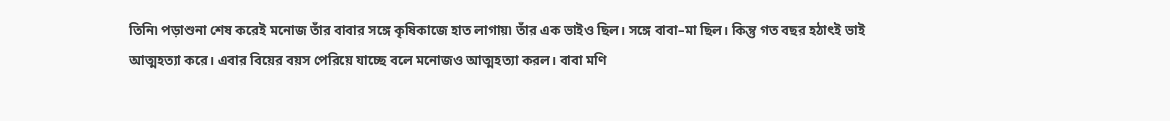তিনি৷ পড়াশুনা শেষ করেই মনোজ তাঁর বাবার সঙ্গে কৃষিকাজে হাত লাগায়৷ তাঁর এক ভাইও ছিল। সঙ্গে বাবা–মা ছিল। কিন্তু গত বছর হঠাৎই ভাই আত্মহত্যা করে। এবার বিয়ের বয়স পেরিয়ে যাচ্ছে বলে মনোজও আত্মহত্যা করল। বাবা মণি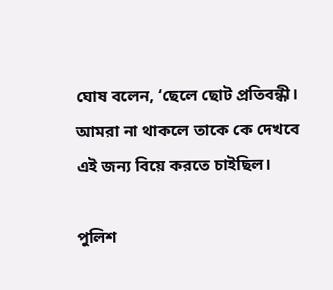ঘোষ বলেন, ‘ছেলে ছোট প্রতিবন্ধী। আমরা না থাকলে তাকে কে দেখবে এই জন্য বিয়ে করতে চাইছিল।

পুলিশ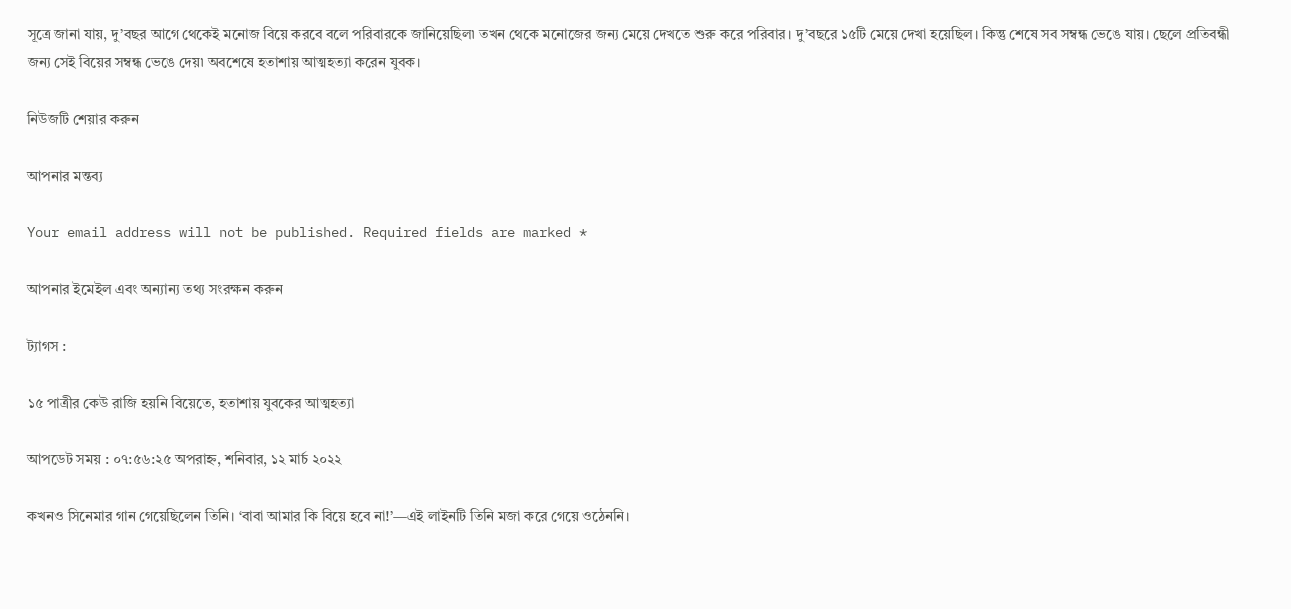সূত্রে জানা যায়, দু’বছর আগে থেকেই মনোজ বিয়ে করবে বলে পরিবারকে জানিয়েছিল৷ তখন থেকে মনোজের জন্য মেয়ে দেখতে শুরু করে পরিবার। দু’বছরে ১৫টি মেয়ে দেখা হয়েছিল। কিন্তু শেষে সব সম্বন্ধ ভেঙে যায়। ছেলে প্রতিবন্ধী জন্য সেই বিয়ের সম্বন্ধ ভেঙে দেয়৷ অবশেষে হতাশায় আত্মহত্যা করেন যুবক।

নিউজটি শেয়ার করুন

আপনার মন্তব্য

Your email address will not be published. Required fields are marked *

আপনার ইমেইল এবং অন্যান্য তথ্য সংরক্ষন করুন

ট্যাগস :

১৫ পাত্রীর কেউ রাজি হয়নি বিয়েতে, হতাশায় যুবকের আত্মহত্যা

আপডেট সময় : ০৭:৫৬:২৫ অপরাহ্ন, শনিবার, ১২ মার্চ ২০২২

কখনও সিনেমার গান গেয়েছিলেন তিনি। ‘বাবা আমার কি বিয়ে হবে না!’—এই লাইনটি তিনি মজা করে গেয়ে ওঠেননি।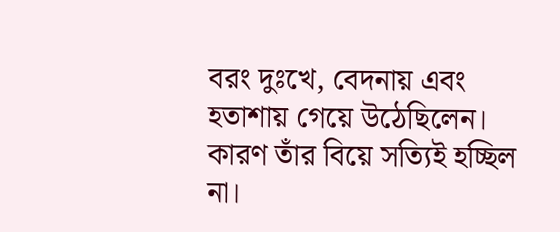বরং দুঃখে, বেদনায় এবং হতাশায় গেয়ে উঠেছিলেন। কারণ তাঁর বিয়ে সত্যিই হচ্ছিল না।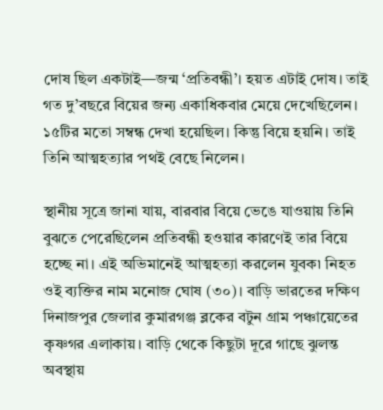দোষ ছিল একটাই—জন্ম ‘প্রতিবন্ধী’। হয়ত এটাই দোষ। তাই গত দু’বছরে বিয়ের জন্য একাধিকবার মেয়ে দেখেছিলেন। ১৫টির মতো সম্বন্ধ দেখা হয়েছিল। কিন্তু বিয়ে হয়নি। তাই তিনি আত্মহত্যার পথই বেছে নিলেন।

স্থানীয় সূত্রে জানা যায়, বারবার বিয়ে ভেঙে যাওয়ায় তিনি বুঝতে পেরেছিলেন প্রতিবন্ধী হওয়ার কারণেই তার বিয়ে হচ্ছে না। এই অভিমানেই আত্মহত্যা করলেন যুবক৷ নিহত ওই ব্যক্তির নাম মনোজ ঘোষ (৩০)। বাড়ি ভারতের দক্ষিণ দিনাজপুর জেলার কুমারগঞ্জ ব্লকের বটুন গ্রাম পঞ্চায়েতের কৃষ্ণগর এলাকায়। বাড়ি থেকে কিছুটা দূরে গাছে ঝুলন্ত অবস্থায়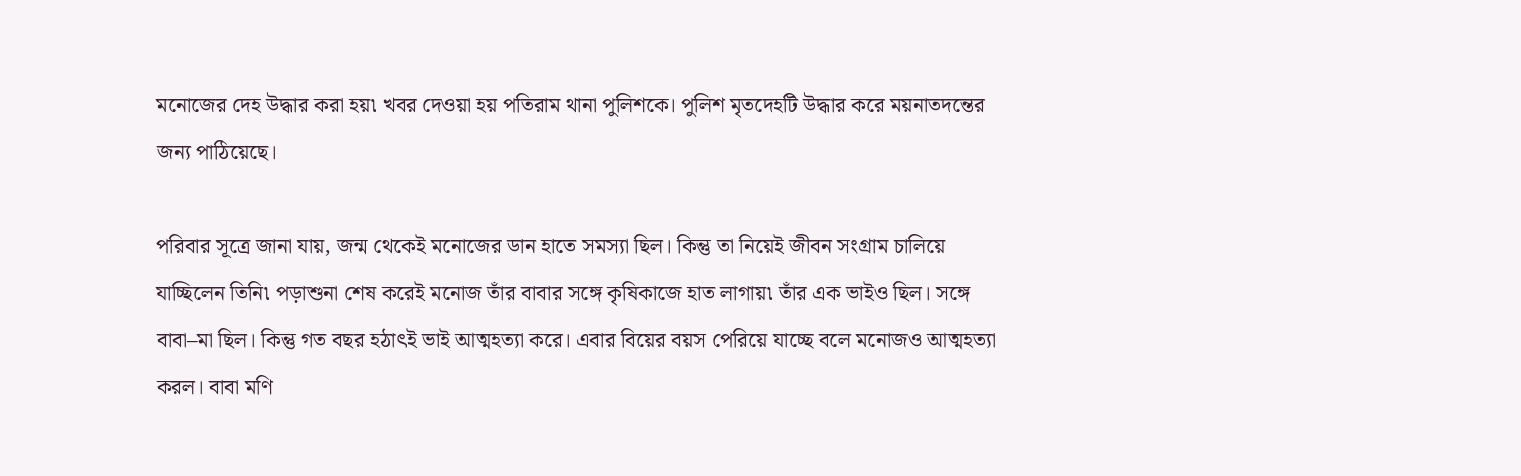মনোজের দেহ উদ্ধার করা হয়৷ খবর দেওয়া হয় পতিরাম থানা পুলিশকে। পুলিশ মৃতদেহটি উদ্ধার করে ময়নাতদন্তের জন্য পাঠিয়েছে।

পরিবার সূত্রে জানা যায়, জন্ম থেকেই মনোজের ডান হাতে সমস্যা ছিল। কিন্তু তা নিয়েই জীবন সংগ্রাম চালিয়ে যাচ্ছিলেন তিনি৷ পড়াশুনা শেষ করেই মনোজ তাঁর বাবার সঙ্গে কৃষিকাজে হাত লাগায়৷ তাঁর এক ভাইও ছিল। সঙ্গে বাবা–মা ছিল। কিন্তু গত বছর হঠাৎই ভাই আত্মহত্যা করে। এবার বিয়ের বয়স পেরিয়ে যাচ্ছে বলে মনোজও আত্মহত্যা করল। বাবা মণি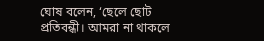ঘোষ বলেন, ‘ছেলে ছোট প্রতিবন্ধী। আমরা না থাকলে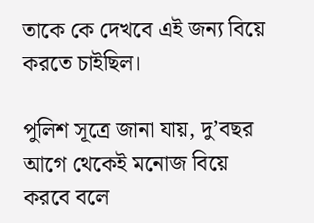তাকে কে দেখবে এই জন্য বিয়ে করতে চাইছিল।

পুলিশ সূত্রে জানা যায়, দু’বছর আগে থেকেই মনোজ বিয়ে করবে বলে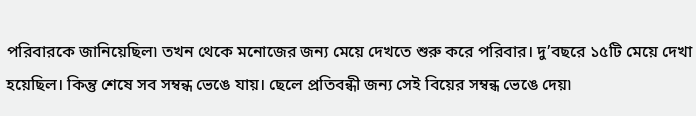পরিবারকে জানিয়েছিল৷ তখন থেকে মনোজের জন্য মেয়ে দেখতে শুরু করে পরিবার। দু’বছরে ১৫টি মেয়ে দেখা হয়েছিল। কিন্তু শেষে সব সম্বন্ধ ভেঙে যায়। ছেলে প্রতিবন্ধী জন্য সেই বিয়ের সম্বন্ধ ভেঙে দেয়৷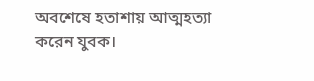অবশেষে হতাশায় আত্মহত্যা করেন যুবক।